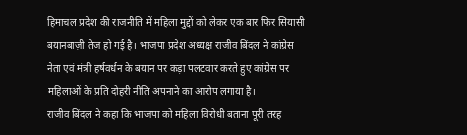हिमाचल प्रदेश की राजनीति में महिला मुद्दों को लेकर एक बार फिर सियासी बयानबाज़ी तेज हो गई है। भाजपा प्रदेश अध्यक्ष राजीव बिंदल ने कांग्रेस नेता एवं मंत्री हर्षवर्धन के बयान पर कड़ा पलटवार करते हुए कांग्रेस पर महिलाओं के प्रति दोहरी नीति अपनाने का आरोप लगाया है।
राजीव बिंदल ने कहा कि भाजपा को महिला विरोधी बताना पूरी तरह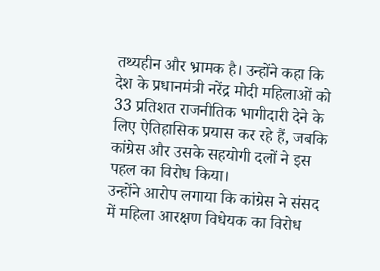तथ्यहीन और भ्रामक है। उन्होंने कहा कि देश के प्रधानमंत्री नरेंद्र मोदी महिलाओं को 33 प्रतिशत राजनीतिक भागीदारी देने के लिए ऐतिहासिक प्रयास कर रहे हैं, जबकि कांग्रेस और उसके सहयोगी दलों ने इस पहल का विरोध किया।
उन्होंने आरोप लगाया कि कांग्रेस ने संसद में महिला आरक्षण विधेयक का विरोध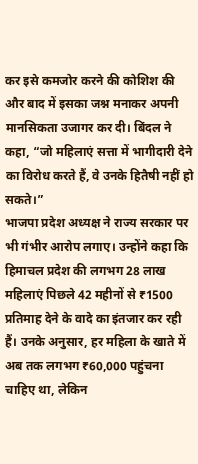कर इसे कमजोर करने की कोशिश की और बाद में इसका जश्न मनाकर अपनी मानसिकता उजागर कर दी। बिंदल ने कहा, “जो महिलाएं सत्ता में भागीदारी देने का विरोध करते हैं, वे उनके हितैषी नहीं हो सकते।”
भाजपा प्रदेश अध्यक्ष ने राज्य सरकार पर भी गंभीर आरोप लगाए। उन्होंने कहा कि हिमाचल प्रदेश की लगभग 28 लाख महिलाएं पिछले 42 महीनों से ₹1500 प्रतिमाह देने के वादे का इंतजार कर रही हैं। उनके अनुसार, हर महिला के खाते में अब तक लगभग ₹60,000 पहुंचना चाहिए था, लेकिन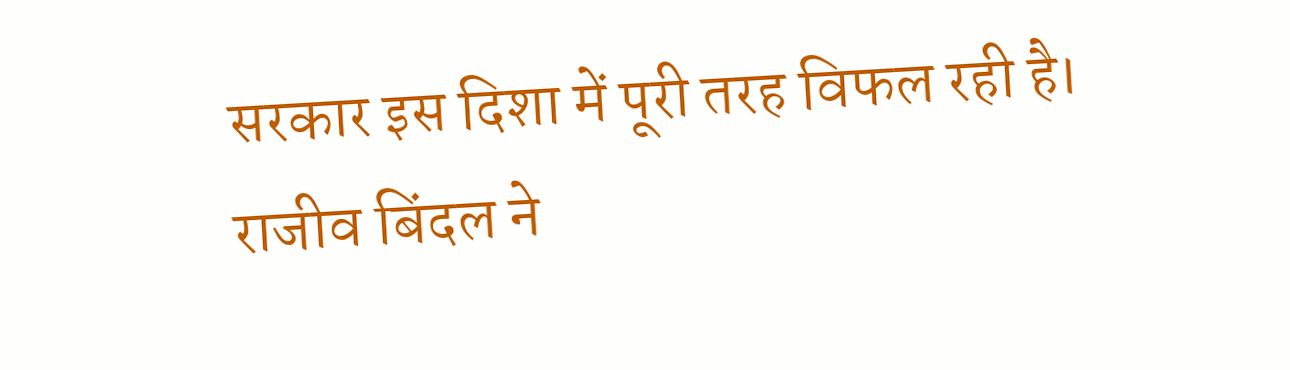सरकार इस दिशा में पूरी तरह विफल रही है।
राजीव बिंदल ने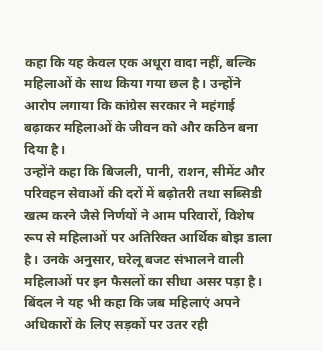कहा कि यह केवल एक अधूरा वादा नहीं, बल्कि महिलाओं के साथ किया गया छल है। उन्होंने आरोप लगाया कि कांग्रेस सरकार ने महंगाई बढ़ाकर महिलाओं के जीवन को और कठिन बना दिया है।
उन्होंने कहा कि बिजली, पानी, राशन, सीमेंट और परिवहन सेवाओं की दरों में बढ़ोतरी तथा सब्सिडी खत्म करने जैसे निर्णयों ने आम परिवारों, विशेष रूप से महिलाओं पर अतिरिक्त आर्थिक बोझ डाला है। उनके अनुसार, घरेलू बजट संभालने वाली महिलाओं पर इन फैसलों का सीधा असर पड़ा है।
बिंदल ने यह भी कहा कि जब महिलाएं अपने अधिकारों के लिए सड़कों पर उतर रही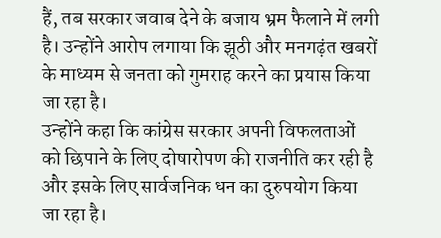हैं, तब सरकार जवाब देने के बजाय भ्रम फैलाने में लगी है। उन्होंने आरोप लगाया कि झूठी और मनगढ़ंत खबरों के माध्यम से जनता को गुमराह करने का प्रयास किया जा रहा है।
उन्होंने कहा कि कांग्रेस सरकार अपनी विफलताओं को छिपाने के लिए दोषारोपण की राजनीति कर रही है और इसके लिए सार्वजनिक धन का दुरुपयोग किया जा रहा है।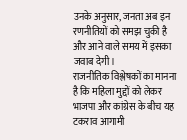उनके अनुसार, जनता अब इन रणनीतियों को समझ चुकी है और आने वाले समय में इसका जवाब देगी।
राजनीतिक विश्लेषकों का मानना है कि महिला मुद्दों को लेकर भाजपा और कांग्रेस के बीच यह टकराव आगामी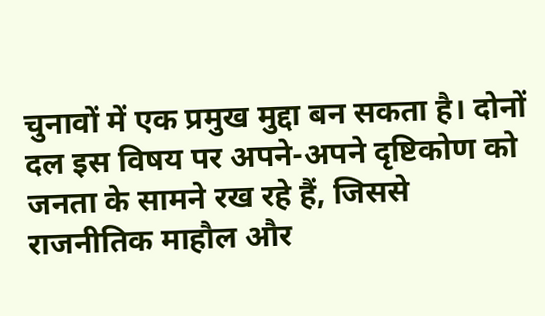चुनावों में एक प्रमुख मुद्दा बन सकता है। दोनों दल इस विषय पर अपने-अपने दृष्टिकोण को जनता के सामने रख रहे हैं, जिससे राजनीतिक माहौल और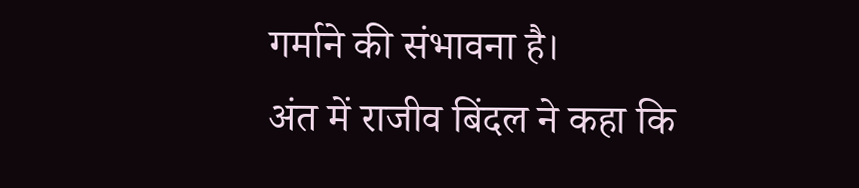गर्माने की संभावना है।
अंत में राजीव बिंदल ने कहा कि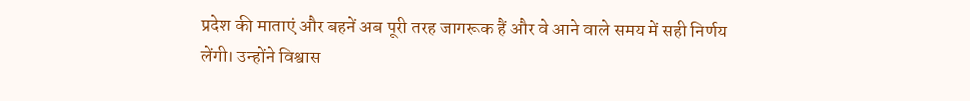प्रदेश की माताएं और बहनें अब पूरी तरह जागरूक हैं और वे आने वाले समय में सही निर्णय लेंगी। उन्होंने विश्वास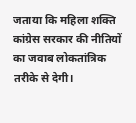जताया कि महिला शक्ति कांग्रेस सरकार की नीतियों का जवाब लोकतांत्रिक तरीके से देगी।